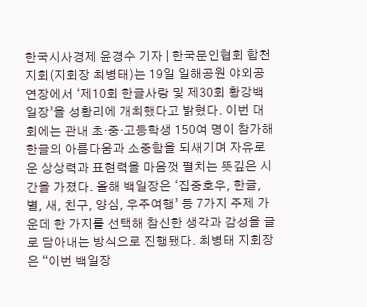한국시사경제 윤경수 기자 | 한국문인협회 합천지회(지회장 최병태)는 19일 일해공원 야외공연장에서 ‘제10회 한글사랑 및 제30회 황강백일장’을 성황리에 개최했다고 밝혔다. 이번 대회에는 관내 초·중·고등학생 150여 명이 참가해 한글의 아름다움과 소중함을 되새기며 자유로운 상상력과 표현력을 마음껏 펼치는 뜻깊은 시간을 가졌다. 올해 백일장은 ‘집중호우, 한글, 별, 새, 친구, 양심, 우주여행’ 등 7가지 주제 가운데 한 가지를 선택해 참신한 생각과 감성을 글로 담아내는 방식으로 진행됐다. 최병태 지회장은 “이번 백일장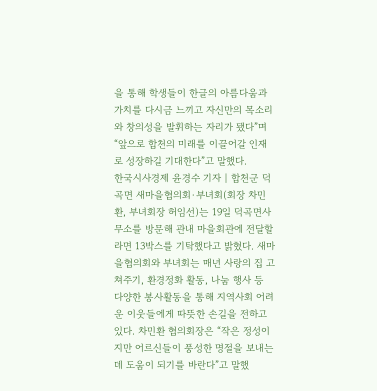을 통해 학생들이 한글의 아름다움과 가치를 다시금 느끼고 자신만의 목소리와 창의성을 발휘하는 자리가 됐다”며 “앞으로 합천의 미래를 이끌어갈 인재로 성장하길 기대한다”고 말했다.
한국시사경제 윤경수 기자 | 합천군 덕곡면 새마을협의회·부녀회(회장 차민환, 부녀회장 허임선)는 19일 덕곡면사무소를 방문해 관내 마을회관에 전달할 라면 13박스를 기탁했다고 밝혔다. 새마을협의회와 부녀회는 매년 사랑의 집 고쳐주기, 환경정화 활동, 나눔 행사 등 다양한 봉사활동을 통해 지역사회 어려운 이웃들에게 따뜻한 손길을 전하고 있다. 차민환 협의회장은 “작은 정성이지만 어르신들이 풍성한 명절을 보내는 데 도움이 되기를 바란다”고 말했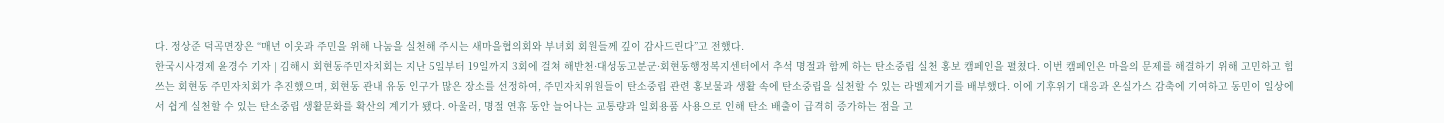다. 정상준 덕곡면장은 “매년 이웃과 주민을 위해 나눔을 실천해 주시는 새마을협의회와 부녀회 회원들께 깊이 감사드린다”고 전했다.
한국시사경제 윤경수 기자 | 김해시 회현동주민자치회는 지난 5일부터 19일까지 3회에 걸쳐 해반천·대성동고분군·회현동행정복지센터에서 추석 명절과 함께 하는 탄소중립 실천 홍보 캠페인을 펼쳤다. 이번 캠페인은 마을의 문제를 해결하기 위해 고민하고 힘쓰는 회현동 주민자치회가 추진했으며, 회현동 관내 유동 인구가 많은 장소를 선정하여, 주민자치위원들이 탄소중립 관련 홍보물과 생활 속에 탄소중립을 실천할 수 있는 라벨제거기를 배부했다. 이에 기후위기 대응과 온실가스 감축에 기여하고 동민이 일상에서 쉽게 실천할 수 있는 탄소중립 생활문화를 확산의 계기가 됐다. 아울러, 명절 연휴 동안 늘어나는 교통량과 일회용품 사용으로 인해 탄소 배출이 급격히 증가하는 점을 고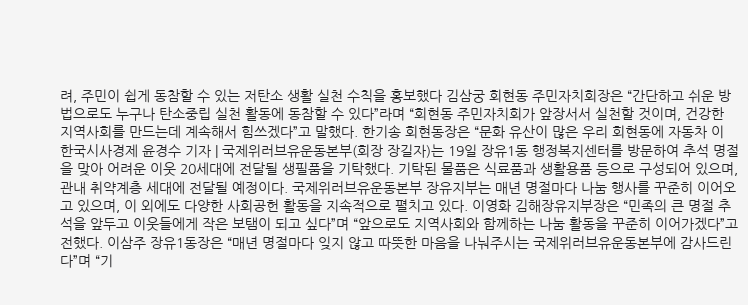려, 주민이 쉽게 동참할 수 있는 저탄소 생활 실천 수칙을 홍보했다 김삼궁 회현동 주민자치회장은 “간단하고 쉬운 방법으로도 누구나 탄소중립 실천 활동에 동참할 수 있다”라며 “회현동 주민자치회가 앞장서서 실천할 것이며, 건강한 지역사회를 만드는데 계속해서 힘쓰겠다”고 말했다. 한기송 회현동장은 “문화 유산이 많은 우리 회현동에 자동차 이
한국시사경제 윤경수 기자 | 국제위러브유운동본부(회장 장길자)는 19일 장유1동 행정복지센터를 방문하여 추석 명절을 맞아 어려운 이웃 20세대에 전달될 생필품을 기탁했다. 기탁된 물품은 식료품과 생활용품 등으로 구성되어 있으며, 관내 취약계층 세대에 전달될 예정이다. 국제위러브유운동본부 장유지부는 매년 명절마다 나눔 행사를 꾸준히 이어오고 있으며, 이 외에도 다양한 사회공헌 활동을 지속적으로 펼치고 있다. 이영화 김해장유지부장은 “민족의 큰 명절 추석을 앞두고 이웃들에게 작은 보탬이 되고 싶다”며 “앞으로도 지역사회와 함께하는 나눔 활동을 꾸준히 이어가겠다”고 전했다. 이삼주 장유1동장은 “매년 명절마다 잊지 않고 따뜻한 마음을 나눠주시는 국제위러브유운동본부에 감사드린다”며 “기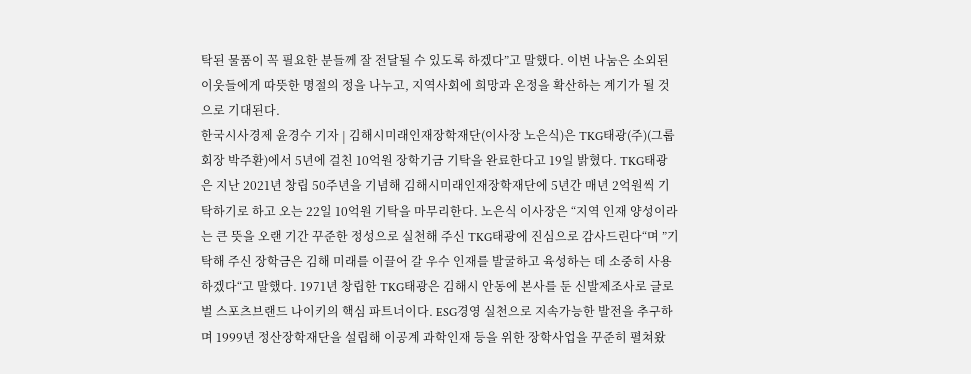탁된 물품이 꼭 필요한 분들께 잘 전달될 수 있도록 하겠다”고 말했다. 이번 나눔은 소외된 이웃들에게 따뜻한 명절의 정을 나누고, 지역사회에 희망과 온정을 확산하는 계기가 될 것으로 기대된다.
한국시사경제 윤경수 기자 | 김해시미래인재장학재단(이사장 노은식)은 TKG태광(주)(그룹회장 박주환)에서 5년에 걸친 10억원 장학기금 기탁을 완료한다고 19일 밝혔다. TKG태광은 지난 2021년 창립 50주년을 기념해 김해시미래인재장학재단에 5년간 매년 2억원씩 기탁하기로 하고 오는 22일 10억원 기탁을 마무리한다. 노은식 이사장은 “지역 인재 양성이라는 큰 뜻을 오랜 기간 꾸준한 정성으로 실천해 주신 TKG태광에 진심으로 감사드린다“며 ”기탁해 주신 장학금은 김해 미래를 이끌어 갈 우수 인재를 발굴하고 육성하는 데 소중히 사용하겠다“고 말했다. 1971년 창립한 TKG태광은 김해시 안동에 본사를 둔 신발제조사로 글로벌 스포츠브랜드 나이키의 핵심 파트너이다. ESG경영 실천으로 지속가능한 발전을 추구하며 1999년 정산장학재단을 설립해 이공계 과학인재 등을 위한 장학사업을 꾸준히 펼쳐왔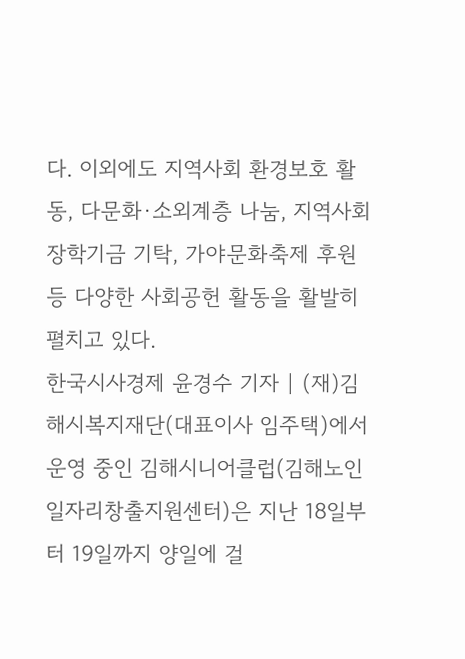다. 이외에도 지역사회 환경보호 활동, 다문화·소외계층 나눔, 지역사회 장학기금 기탁, 가야문화축제 후원 등 다양한 사회공헌 활동을 활발히 펼치고 있다.
한국시사경제 윤경수 기자 | (재)김해시복지재단(대표이사 임주택)에서 운영 중인 김해시니어클럽(김해노인일자리창출지원센터)은 지난 18일부터 19일까지 양일에 걸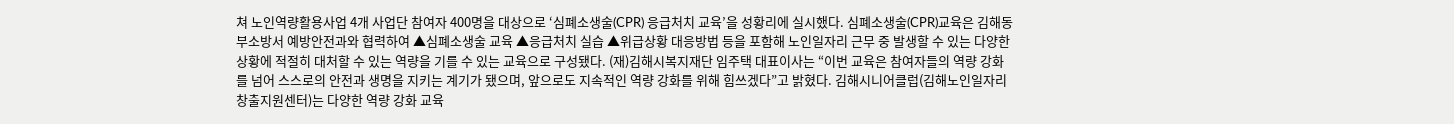쳐 노인역량활용사업 4개 사업단 참여자 400명을 대상으로 ‘심폐소생술(CPR) 응급처치 교육’을 성황리에 실시했다. 심폐소생술(CPR)교육은 김해동부소방서 예방안전과와 협력하여 ▲심폐소생술 교육 ▲응급처치 실습 ▲위급상황 대응방법 등을 포함해 노인일자리 근무 중 발생할 수 있는 다양한 상황에 적절히 대처할 수 있는 역량을 기를 수 있는 교육으로 구성됐다. (재)김해시복지재단 임주택 대표이사는 “이번 교육은 참여자들의 역량 강화를 넘어 스스로의 안전과 생명을 지키는 계기가 됐으며, 앞으로도 지속적인 역량 강화를 위해 힘쓰겠다”고 밝혔다. 김해시니어클럽(김해노인일자리창출지원센터)는 다양한 역량 강화 교육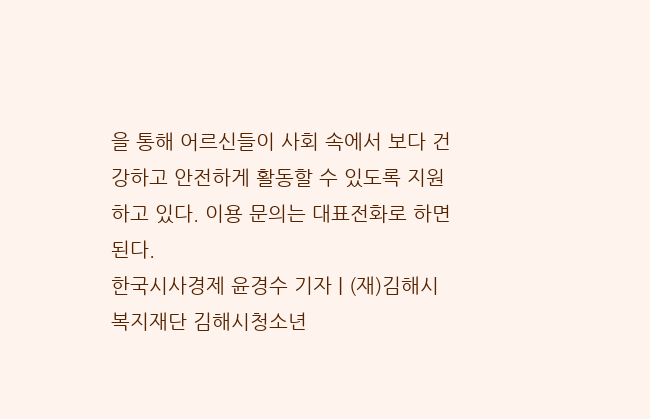을 통해 어르신들이 사회 속에서 보다 건강하고 안전하게 활동할 수 있도록 지원하고 있다. 이용 문의는 대표전화로 하면 된다.
한국시사경제 윤경수 기자 | (재)김해시복지재단 김해시청소년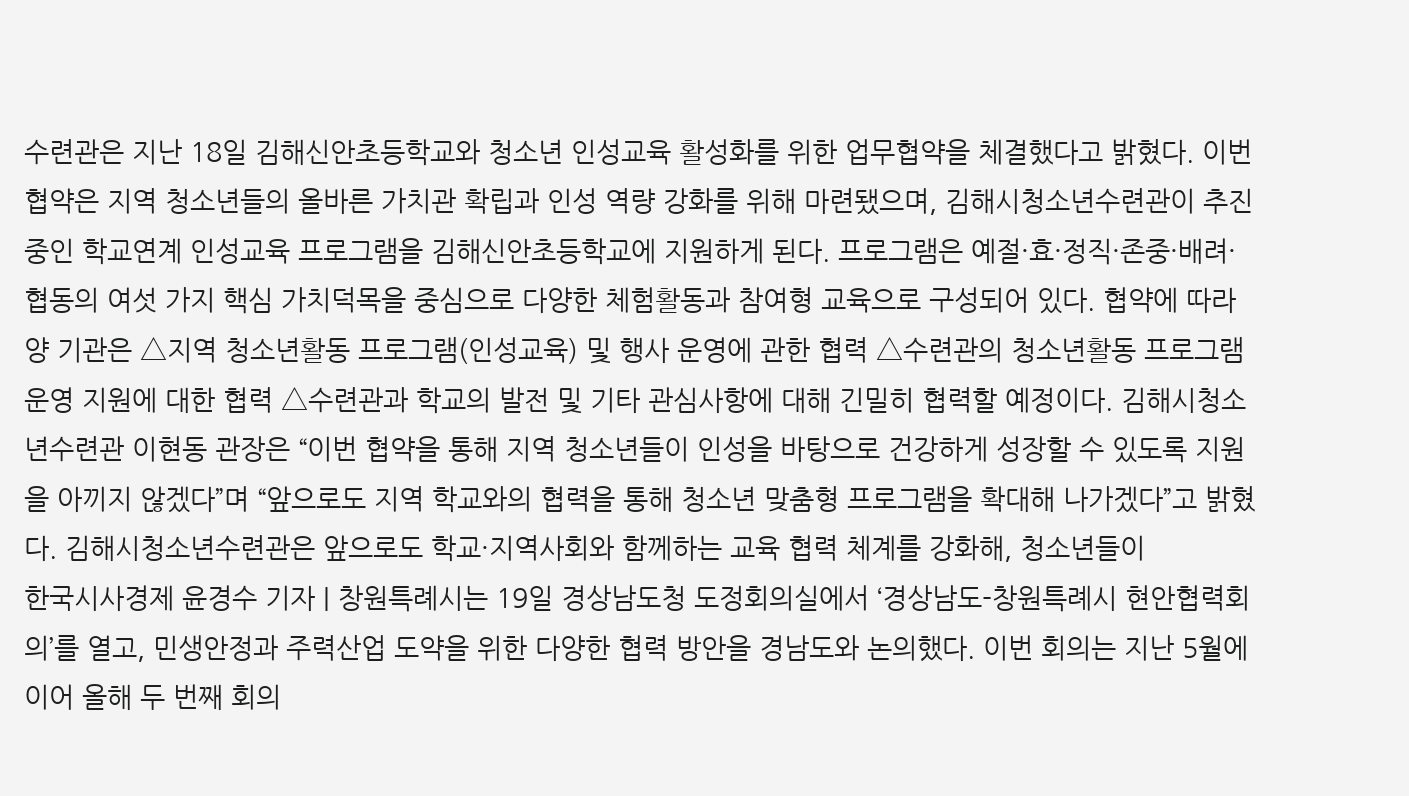수련관은 지난 18일 김해신안초등학교와 청소년 인성교육 활성화를 위한 업무협약을 체결했다고 밝혔다. 이번 협약은 지역 청소년들의 올바른 가치관 확립과 인성 역량 강화를 위해 마련됐으며, 김해시청소년수련관이 추진 중인 학교연계 인성교육 프로그램을 김해신안초등학교에 지원하게 된다. 프로그램은 예절·효·정직·존중·배려·협동의 여섯 가지 핵심 가치덕목을 중심으로 다양한 체험활동과 참여형 교육으로 구성되어 있다. 협약에 따라 양 기관은 △지역 청소년활동 프로그램(인성교육) 및 행사 운영에 관한 협력 △수련관의 청소년활동 프로그램 운영 지원에 대한 협력 △수련관과 학교의 발전 및 기타 관심사항에 대해 긴밀히 협력할 예정이다. 김해시청소년수련관 이현동 관장은 “이번 협약을 통해 지역 청소년들이 인성을 바탕으로 건강하게 성장할 수 있도록 지원을 아끼지 않겠다”며 “앞으로도 지역 학교와의 협력을 통해 청소년 맞춤형 프로그램을 확대해 나가겠다”고 밝혔다. 김해시청소년수련관은 앞으로도 학교·지역사회와 함께하는 교육 협력 체계를 강화해, 청소년들이
한국시사경제 윤경수 기자 | 창원특례시는 19일 경상남도청 도정회의실에서 ‘경상남도-창원특례시 현안협력회의’를 열고, 민생안정과 주력산업 도약을 위한 다양한 협력 방안을 경남도와 논의했다. 이번 회의는 지난 5월에 이어 올해 두 번째 회의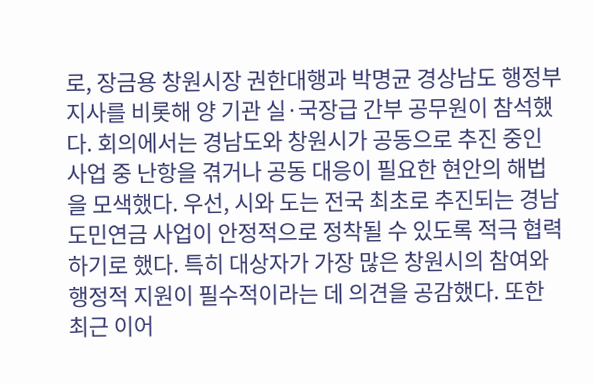로, 장금용 창원시장 권한대행과 박명균 경상남도 행정부지사를 비롯해 양 기관 실·국장급 간부 공무원이 참석했다. 회의에서는 경남도와 창원시가 공동으로 추진 중인 사업 중 난항을 겪거나 공동 대응이 필요한 현안의 해법을 모색했다. 우선, 시와 도는 전국 최초로 추진되는 경남도민연금 사업이 안정적으로 정착될 수 있도록 적극 협력하기로 했다. 특히 대상자가 가장 많은 창원시의 참여와 행정적 지원이 필수적이라는 데 의견을 공감했다. 또한 최근 이어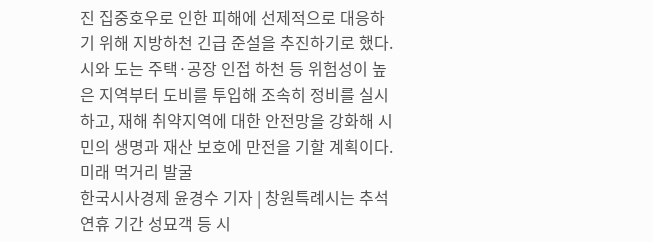진 집중호우로 인한 피해에 선제적으로 대응하기 위해 지방하천 긴급 준설을 추진하기로 했다. 시와 도는 주택·공장 인접 하천 등 위험성이 높은 지역부터 도비를 투입해 조속히 정비를 실시하고, 재해 취약지역에 대한 안전망을 강화해 시민의 생명과 재산 보호에 만전을 기할 계획이다. 미래 먹거리 발굴
한국시사경제 윤경수 기자 | 창원특례시는 추석 연휴 기간 성묘객 등 시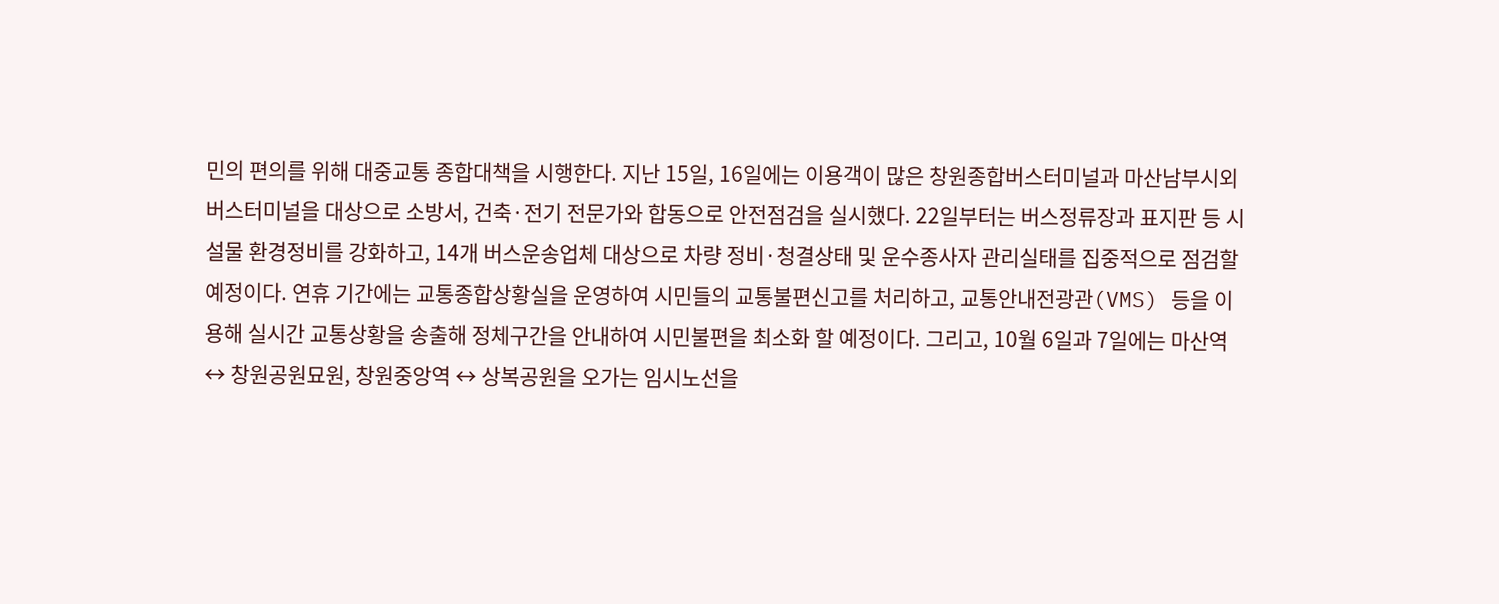민의 편의를 위해 대중교통 종합대책을 시행한다. 지난 15일, 16일에는 이용객이 많은 창원종합버스터미널과 마산남부시외버스터미널을 대상으로 소방서, 건축·전기 전문가와 합동으로 안전점검을 실시했다. 22일부터는 버스정류장과 표지판 등 시설물 환경정비를 강화하고, 14개 버스운송업체 대상으로 차량 정비·청결상태 및 운수종사자 관리실태를 집중적으로 점검할 예정이다. 연휴 기간에는 교통종합상황실을 운영하여 시민들의 교통불편신고를 처리하고, 교통안내전광관(VMS) 등을 이용해 실시간 교통상황을 송출해 정체구간을 안내하여 시민불편을 최소화 할 예정이다. 그리고, 10월 6일과 7일에는 마산역 ↔ 창원공원묘원, 창원중앙역 ↔ 상복공원을 오가는 임시노선을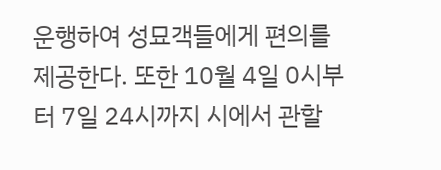운행하여 성묘객들에게 편의를 제공한다. 또한 10월 4일 0시부터 7일 24시까지 시에서 관할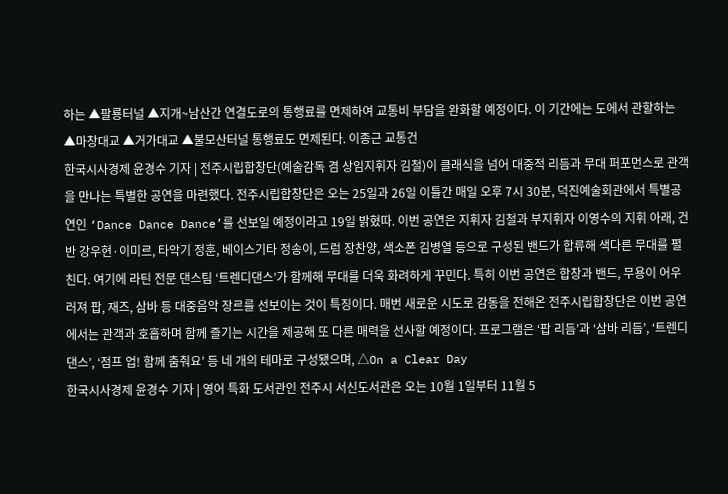하는 ▲팔룡터널 ▲지개~남산간 연결도로의 통행료를 면제하여 교통비 부담을 완화할 예정이다. 이 기간에는 도에서 관할하는 ▲마창대교 ▲거가대교 ▲불모산터널 통행료도 면제된다. 이종근 교통건
한국시사경제 윤경수 기자 | 전주시립합창단(예술감독 겸 상임지휘자 김철)이 클래식을 넘어 대중적 리듬과 무대 퍼포먼스로 관객을 만나는 특별한 공연을 마련했다. 전주시립합창단은 오는 25일과 26일 이틀간 매일 오후 7시 30분, 덕진예술회관에서 특별공연인 ‘Dance Dance Dance’를 선보일 예정이라고 19일 밝혔따. 이번 공연은 지휘자 김철과 부지휘자 이영수의 지휘 아래, 건반 강우현·이미르, 타악기 정훈, 베이스기타 정송이, 드럼 장찬양, 색소폰 김병열 등으로 구성된 밴드가 합류해 색다른 무대를 펼친다. 여기에 라틴 전문 댄스팀 ‘트렌디댄스’가 함께해 무대를 더욱 화려하게 꾸민다. 특히 이번 공연은 합창과 밴드, 무용이 어우러져 팝, 재즈, 삼바 등 대중음악 장르를 선보이는 것이 특징이다. 매번 새로운 시도로 감동을 전해온 전주시립합창단은 이번 공연에서는 관객과 호흡하며 함께 즐기는 시간을 제공해 또 다른 매력을 선사할 예정이다. 프로그램은 ‘팝 리듬’과 ‘삼바 리듬’, ‘트렌디댄스’, ‘점프 업! 함께 춤춰요’ 등 네 개의 테마로 구성됐으며, △On a Clear Day
한국시사경제 윤경수 기자 | 영어 특화 도서관인 전주시 서신도서관은 오는 10월 1일부터 11월 5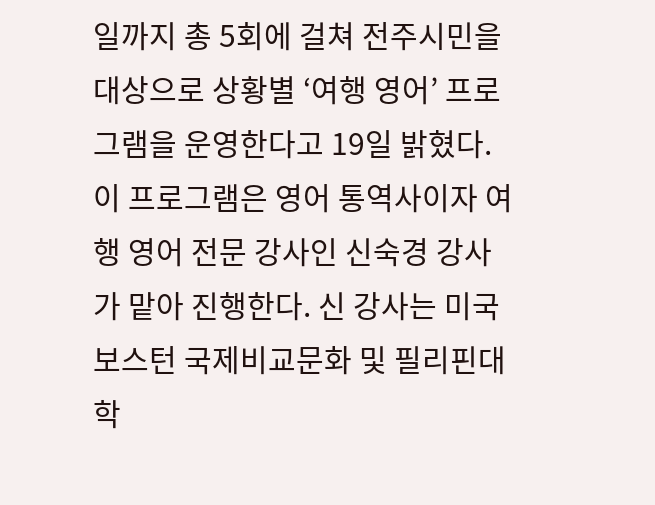일까지 총 5회에 걸쳐 전주시민을 대상으로 상황별 ‘여행 영어’ 프로그램을 운영한다고 19일 밝혔다. 이 프로그램은 영어 통역사이자 여행 영어 전문 강사인 신숙경 강사가 맡아 진행한다. 신 강사는 미국 보스턴 국제비교문화 및 필리핀대학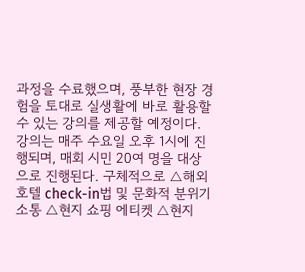과정을 수료했으며, 풍부한 현장 경험을 토대로 실생활에 바로 활용할 수 있는 강의를 제공할 예정이다. 강의는 매주 수요일 오후 1시에 진행되며, 매회 시민 20여 명을 대상으로 진행된다. 구체적으로 △해외 호텔 check-in법 및 문화적 분위기 소통 △현지 쇼핑 에티켓 △현지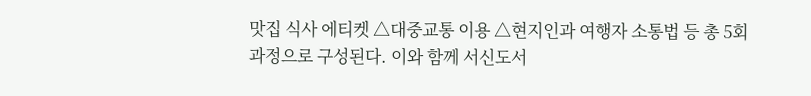맛집 식사 에티켓 △대중교통 이용 △현지인과 여행자 소통법 등 총 5회 과정으로 구성된다. 이와 함께 서신도서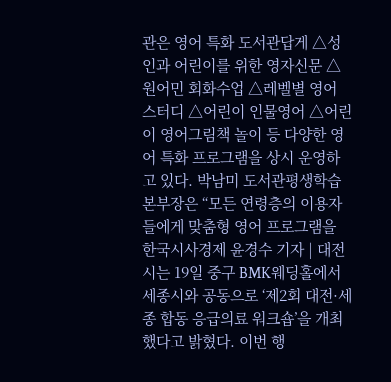관은 영어 특화 도서관답게 △성인과 어린이를 위한 영자신문 △원어민 회화수업 △레벨별 영어 스터디 △어린이 인물영어 △어린이 영어그림책 놀이 등 다양한 영어 특화 프로그램을 상시 운영하고 있다. 박남미 도서관평생학습본부장은 “모든 연령층의 이용자들에게 맞춤형 영어 프로그램을
한국시사경제 윤경수 기자 | 대전시는 19일 중구 BMK웨딩홀에서 세종시와 공동으로 ‘제2회 대전·세종 합동 응급의료 워크숍’을 개최했다고 밝혔다. 이번 행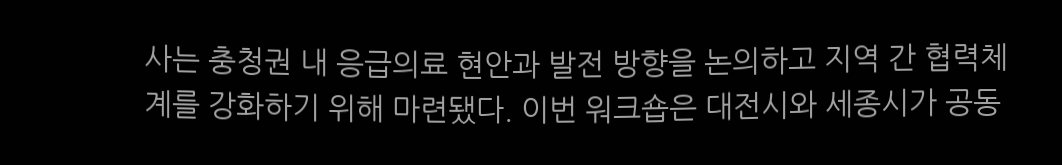사는 충청권 내 응급의료 현안과 발전 방향을 논의하고 지역 간 협력체계를 강화하기 위해 마련됐다. 이번 워크숍은 대전시와 세종시가 공동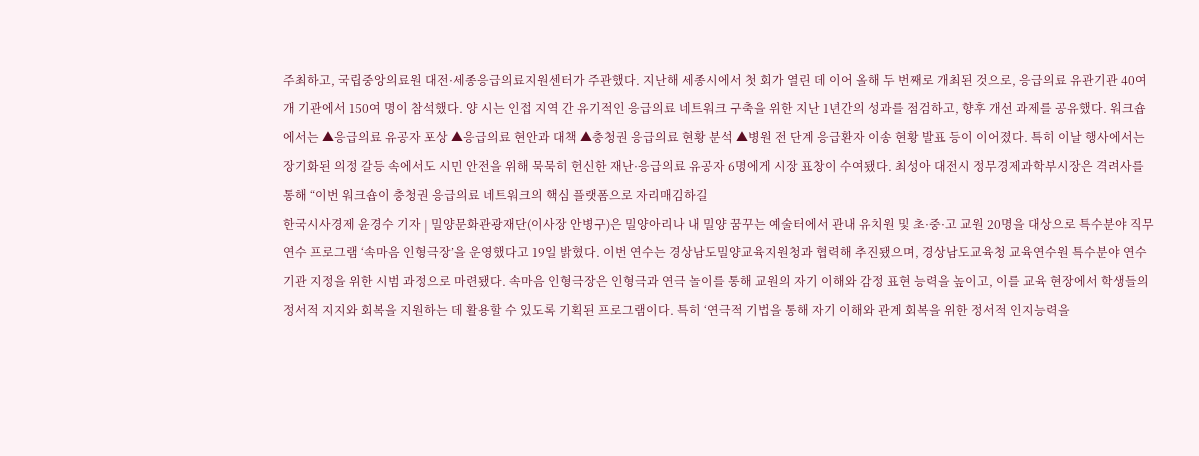주최하고, 국립중앙의료원 대전·세종응급의료지원센터가 주관했다. 지난해 세종시에서 첫 회가 열린 데 이어 올해 두 번째로 개최된 것으로, 응급의료 유관기관 40여 개 기관에서 150여 명이 참석했다. 양 시는 인접 지역 간 유기적인 응급의료 네트워크 구축을 위한 지난 1년간의 성과를 점검하고, 향후 개선 과제를 공유했다. 워크숍에서는 ▲응급의료 유공자 포상 ▲응급의료 현안과 대책 ▲충청권 응급의료 현황 분석 ▲병원 전 단계 응급환자 이송 현황 발표 등이 이어졌다. 특히 이날 행사에서는 장기화된 의정 갈등 속에서도 시민 안전을 위해 묵묵히 헌신한 재난·응급의료 유공자 6명에게 시장 표창이 수여됐다. 최성아 대전시 정무경제과학부시장은 격려사를 통해 “이번 워크숍이 충청권 응급의료 네트워크의 핵심 플랫폼으로 자리매김하길
한국시사경제 윤경수 기자 | 밀양문화관광재단(이사장 안병구)은 밀양아리나 내 밀양 꿈꾸는 예술터에서 관내 유치원 및 초·중·고 교원 20명을 대상으로 특수분야 직무연수 프로그램 ‘속마음 인형극장’을 운영했다고 19일 밝혔다. 이번 연수는 경상남도밀양교육지원청과 협력해 추진됐으며, 경상남도교육청 교육연수원 특수분야 연수기관 지정을 위한 시범 과정으로 마련됐다. 속마음 인형극장은 인형극과 연극 놀이를 통해 교원의 자기 이해와 감정 표현 능력을 높이고, 이를 교육 현장에서 학생들의 정서적 지지와 회복을 지원하는 데 활용할 수 있도록 기획된 프로그램이다. 특히 ‘연극적 기법을 통해 자기 이해와 관계 회복을 위한 정서적 인지능력을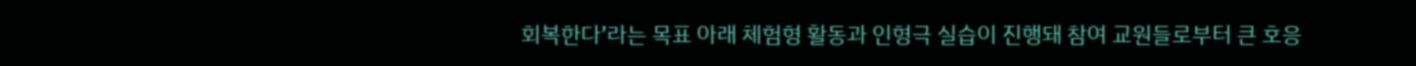회복한다’라는 목표 아래 체험형 활동과 인형극 실습이 진행돼 참여 교원들로부터 큰 호응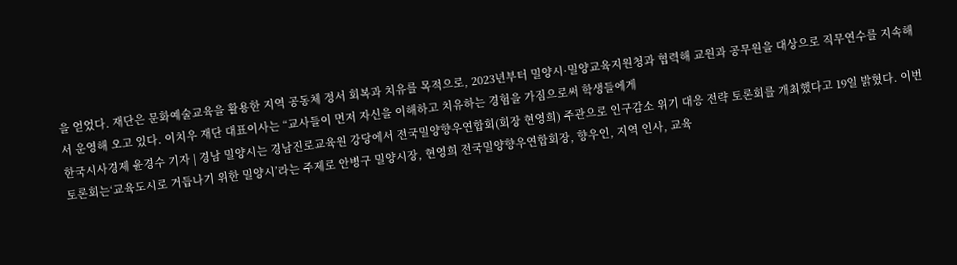을 얻었다. 재단은 문화예술교육을 활용한 지역 공동체 정서 회복과 치유를 목적으로, 2023년부터 밀양시·밀양교육지원청과 협력해 교원과 공무원을 대상으로 직무연수를 지속해서 운영해 오고 있다. 이치우 재단 대표이사는 “교사들이 먼저 자신을 이해하고 치유하는 경험을 가짐으로써 학생들에게
한국시사경제 윤경수 기자 | 경남 밀양시는 경남진로교육원 강당에서 전국밀양향우연합회(회장 현영희) 주관으로 인구감소 위기 대응 전략 토론회를 개최했다고 19일 밝혔다. 이번 토론회는‘교육도시로 거듭나기 위한 밀양시’라는 주제로 안병구 밀양시장, 현영희 전국밀양향우연합회장, 향우인, 지역 인사, 교육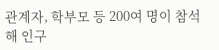관계자, 학부모 등 200여 명이 참석해 인구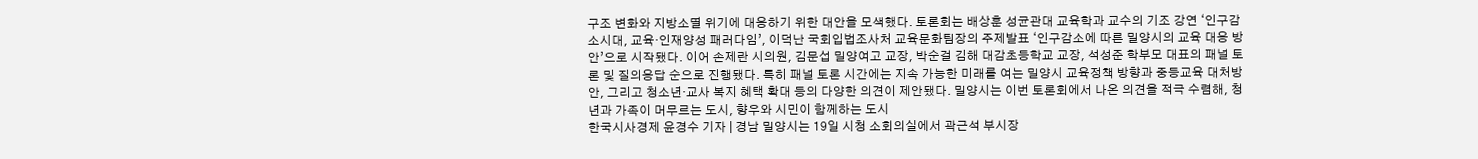구조 변화와 지방소멸 위기에 대응하기 위한 대안을 모색했다. 토론회는 배상훈 성균관대 교육학과 교수의 기조 강연 ‘인구감소시대, 교육·인재양성 패러다임’, 이덕난 국회입법조사처 교육문화팀장의 주제발표 ‘인구감소에 따른 밀양시의 교육 대응 방안’으로 시작됐다. 이어 손제란 시의원, 김문섭 밀양여고 교장, 박순걸 김해 대감초등학교 교장, 석성준 학부모 대표의 패널 토론 및 질의응답 순으로 진행됐다. 특히 패널 토론 시간에는 지속 가능한 미래를 여는 밀양시 교육정책 방향과 중등교육 대처방안, 그리고 청소년·교사 복지 혜택 확대 등의 다양한 의견이 제안됐다. 밀양시는 이번 토론회에서 나온 의견을 적극 수렴해, 청년과 가족이 머무르는 도시, 향우와 시민이 함께하는 도시
한국시사경제 윤경수 기자 | 경남 밀양시는 19일 시청 소회의실에서 곽근석 부시장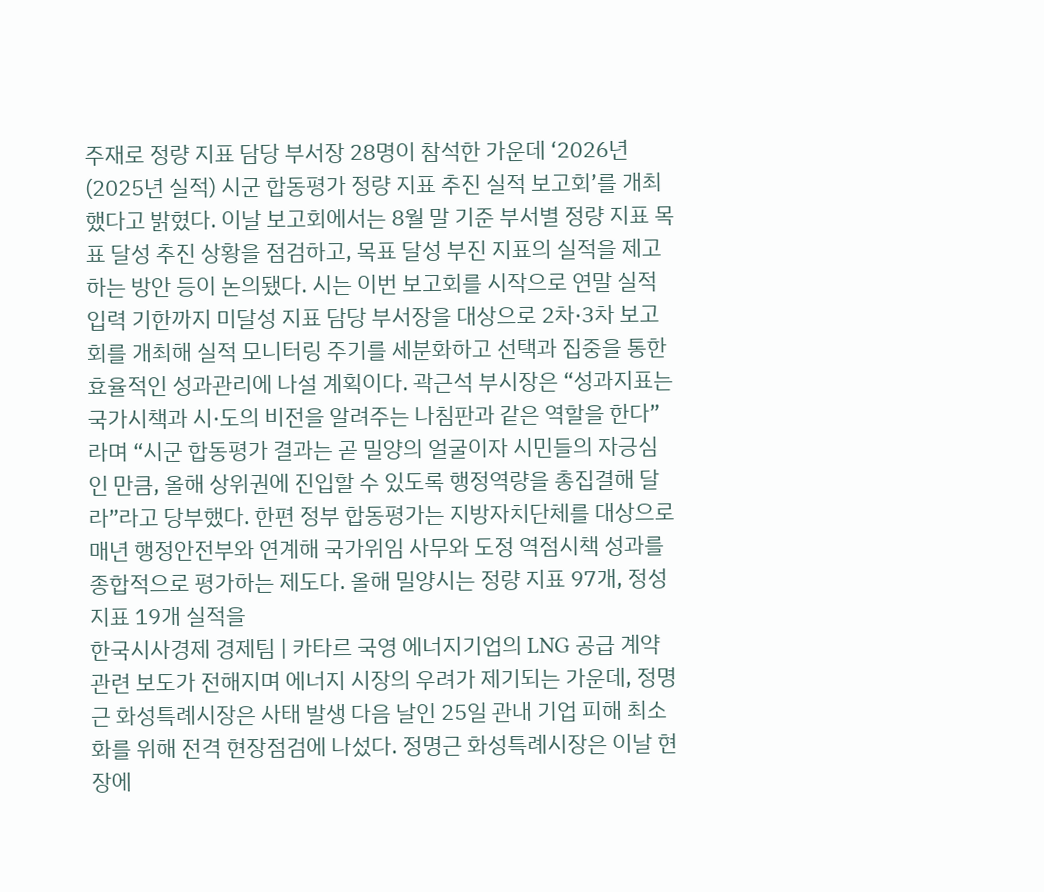주재로 정량 지표 담당 부서장 28명이 참석한 가운데 ‘2026년(2025년 실적) 시군 합동평가 정량 지표 추진 실적 보고회’를 개최했다고 밝혔다. 이날 보고회에서는 8월 말 기준 부서별 정량 지표 목표 달성 추진 상황을 점검하고, 목표 달성 부진 지표의 실적을 제고하는 방안 등이 논의됐다. 시는 이번 보고회를 시작으로 연말 실적 입력 기한까지 미달성 지표 담당 부서장을 대상으로 2차·3차 보고회를 개최해 실적 모니터링 주기를 세분화하고 선택과 집중을 통한 효율적인 성과관리에 나설 계획이다. 곽근석 부시장은 “성과지표는 국가시책과 시·도의 비전을 알려주는 나침판과 같은 역할을 한다”라며 “시군 합동평가 결과는 곧 밀양의 얼굴이자 시민들의 자긍심인 만큼, 올해 상위권에 진입할 수 있도록 행정역량을 총집결해 달라”라고 당부했다. 한편 정부 합동평가는 지방자치단체를 대상으로 매년 행정안전부와 연계해 국가위임 사무와 도정 역점시책 성과를 종합적으로 평가하는 제도다. 올해 밀양시는 정량 지표 97개, 정성지표 19개 실적을
한국시사경제 경제팀 | 카타르 국영 에너지기업의 LNG 공급 계약 관련 보도가 전해지며 에너지 시장의 우려가 제기되는 가운데, 정명근 화성특례시장은 사태 발생 다음 날인 25일 관내 기업 피해 최소화를 위해 전격 현장점검에 나섰다. 정명근 화성특례시장은 이날 현장에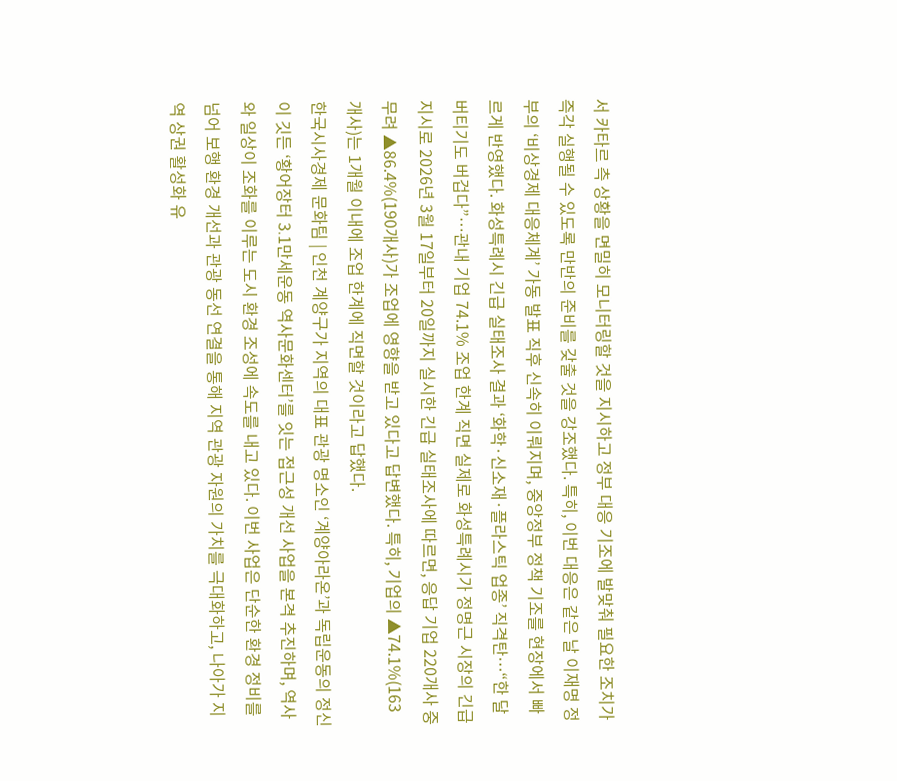서 카타르 측 상황을 면밀히 모니터링할 것을 지시하고 정부 대응 기조에 발맞춰 필요한 조치가 즉각 실행될 수 있도록 만반의 준비를 갖출 것을 강조했다. 특히, 이번 대응은 같은 날 이재명 정부의 ‘비상경제 대응체계’ 가동 발표 직후 신속히 이뤄지며, 중앙정부 정책 기조를 현장에서 빠르게 반영했다. 화성특례시 긴급 실태조사 결과 ‘화학·신소재·플라스틱 업종’ 직격탄…“한 달 버티기도 버겁다”…관내 기업 74.1% 조업 한계 직면 실제로 화성특례시가 정명근 시장의 긴급 지시로 2026년 3월 17일부터 20일까지 실시한 긴급 실태조사에 따르면, 응답 기업 220개사 중 무려 ▲86.4%(190개사)가 조업에 영향을 받고 있다고 답변했다. 특히, 기업의 ▲74.1%(163개사)는 1개월 이내에 조업 한계에 직면할 것이라고 답했다.
한국시사경제 문화팀 | 인천 계양구가 지역의 대표 관광 명소인 ‘계양아라온’과 독립운동의 정신이 깃든 ‘황어장터 3․1만세운동 역사문화센터’를 잇는 접근성 개선 사업을 본격 추진하며, 역사와 일상이 조화를 이루는 도시 환경 조성에 속도를 내고 있다. 이번 사업은 단순한 환경 정비를 넘어 보행 환경 개선과 관광 동선 연결을 통해 지역 관광 자원의 가치를 극대화하고, 나아가 지역 상권 활성화 유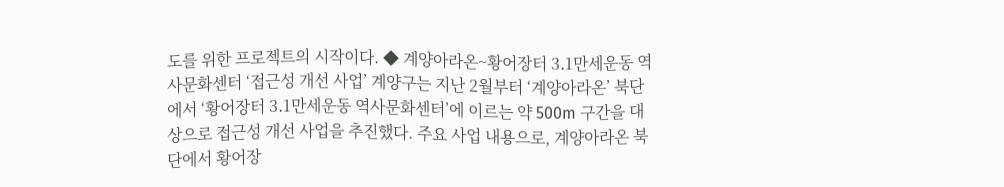도를 위한 프로젝트의 시작이다. ◆ 계양아라온~황어장터 3․1만세운동 역사문화센터 ‘접근성 개선 사업’ 계양구는 지난 2월부터 ‘계양아라온’ 북단에서 ‘황어장터 3․1만세운동 역사문화센터’에 이르는 약 500m 구간을 대상으로 접근성 개선 사업을 추진했다. 주요 사업 내용으로, 계양아라온 북단에서 황어장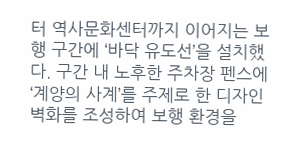터 역사문화센터까지 이어지는 보행 구간에 ‘바닥 유도선’을 설치했다. 구간 내 노후한 주차장 펜스에 ‘계양의 사계’를 주제로 한 디자인 벽화를 조성하여 보행 환경을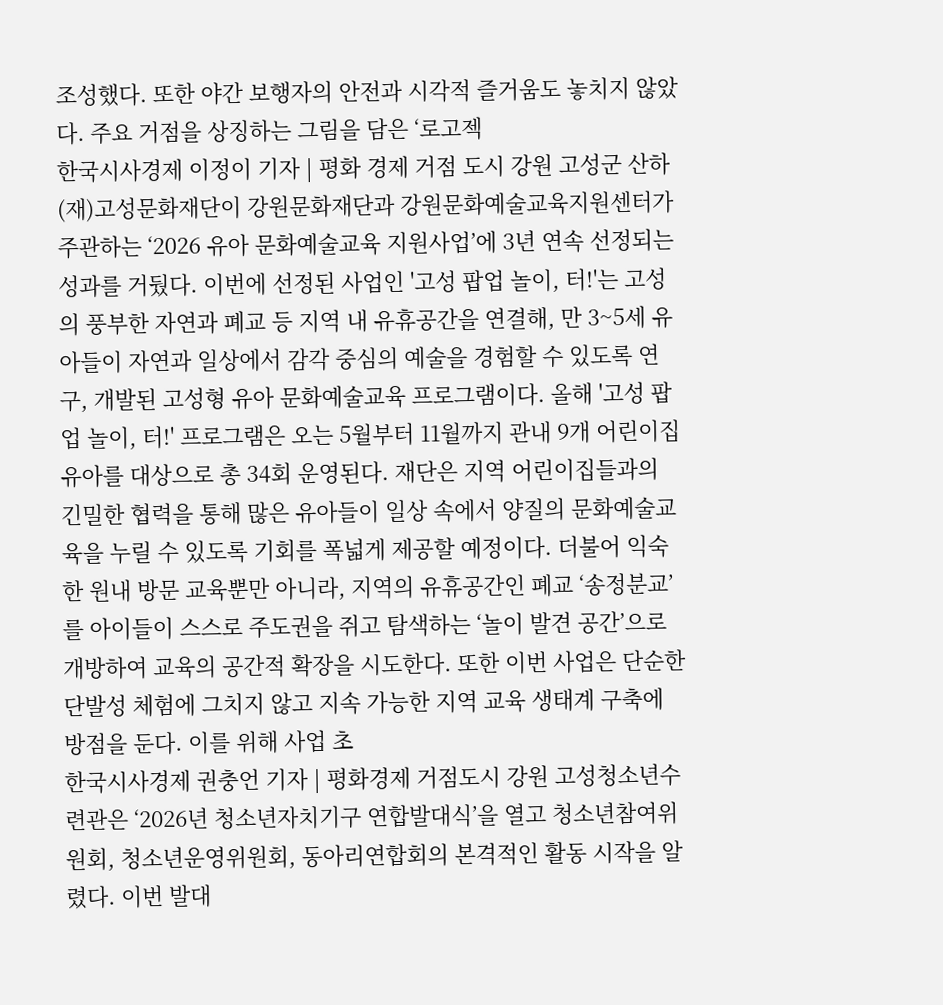조성했다. 또한 야간 보행자의 안전과 시각적 즐거움도 놓치지 않았다. 주요 거점을 상징하는 그림을 담은 ‘로고젝
한국시사경제 이정이 기자 | 평화 경제 거점 도시 강원 고성군 산하 (재)고성문화재단이 강원문화재단과 강원문화예술교육지원센터가 주관하는 ‘2026 유아 문화예술교육 지원사업’에 3년 연속 선정되는 성과를 거뒀다. 이번에 선정된 사업인 '고성 팝업 놀이, 터!'는 고성의 풍부한 자연과 폐교 등 지역 내 유휴공간을 연결해, 만 3~5세 유아들이 자연과 일상에서 감각 중심의 예술을 경험할 수 있도록 연구, 개발된 고성형 유아 문화예술교육 프로그램이다. 올해 '고성 팝업 놀이, 터!' 프로그램은 오는 5월부터 11월까지 관내 9개 어린이집 유아를 대상으로 총 34회 운영된다. 재단은 지역 어린이집들과의 긴밀한 협력을 통해 많은 유아들이 일상 속에서 양질의 문화예술교육을 누릴 수 있도록 기회를 폭넓게 제공할 예정이다. 더불어 익숙한 원내 방문 교육뿐만 아니라, 지역의 유휴공간인 폐교 ‘송정분교’를 아이들이 스스로 주도권을 쥐고 탐색하는 ‘놀이 발견 공간’으로 개방하여 교육의 공간적 확장을 시도한다. 또한 이번 사업은 단순한 단발성 체험에 그치지 않고 지속 가능한 지역 교육 생태계 구축에 방점을 둔다. 이를 위해 사업 초
한국시사경제 권충언 기자 | 평화경제 거점도시 강원 고성청소년수련관은 ‘2026년 청소년자치기구 연합발대식’을 열고 청소년참여위원회, 청소년운영위원회, 동아리연합회의 본격적인 활동 시작을 알렸다. 이번 발대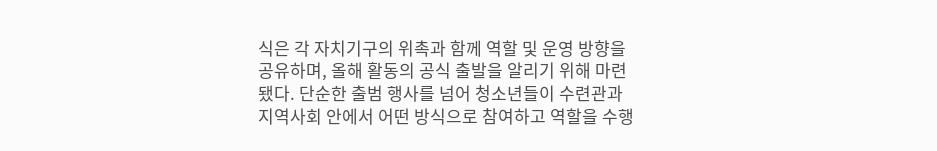식은 각 자치기구의 위촉과 함께 역할 및 운영 방향을 공유하며, 올해 활동의 공식 출발을 알리기 위해 마련됐다. 단순한 출범 행사를 넘어 청소년들이 수련관과 지역사회 안에서 어떤 방식으로 참여하고 역할을 수행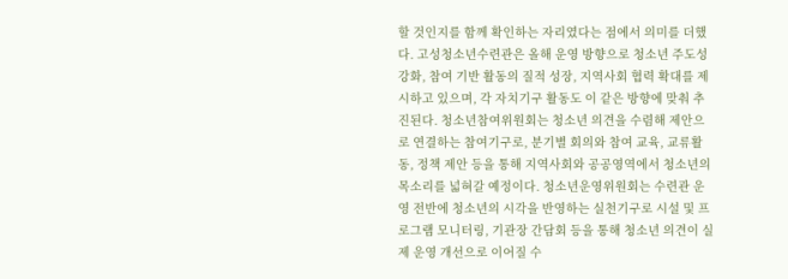할 것인지를 함께 확인하는 자리였다는 점에서 의미를 더했다. 고성청소년수련관은 올해 운영 방향으로 청소년 주도성 강화, 참여 기반 활동의 질적 성장, 지역사회 협력 확대를 제시하고 있으며, 각 자치기구 활동도 이 같은 방향에 맞춰 추진된다. 청소년참여위원회는 청소년 의견을 수렴해 제안으로 연결하는 참여기구로, 분기별 회의와 참여 교육, 교류활동, 정책 제안 등을 통해 지역사회와 공공영역에서 청소년의 목소리를 넓혀갈 예정이다. 청소년운영위원회는 수련관 운영 전반에 청소년의 시각을 반영하는 실천기구로 시설 및 프로그램 모니터링, 기관장 간담회 등을 통해 청소년 의견이 실제 운영 개선으로 이어질 수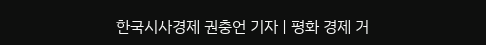한국시사경제 권충언 기자 | 평화 경제 거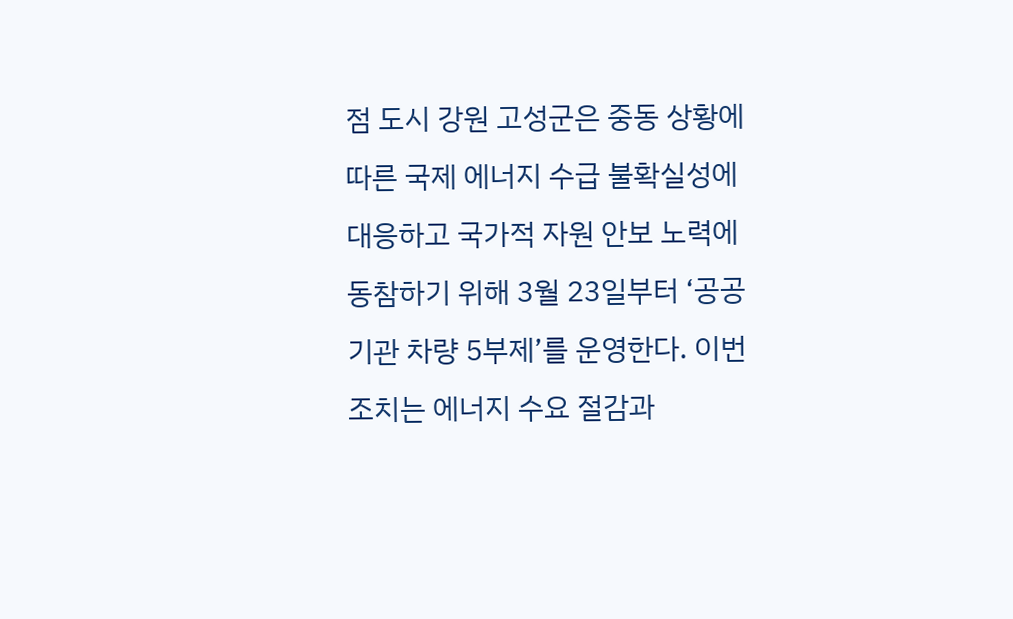점 도시 강원 고성군은 중동 상황에 따른 국제 에너지 수급 불확실성에 대응하고 국가적 자원 안보 노력에 동참하기 위해 3월 23일부터 ‘공공기관 차량 5부제’를 운영한다. 이번 조치는 에너지 수요 절감과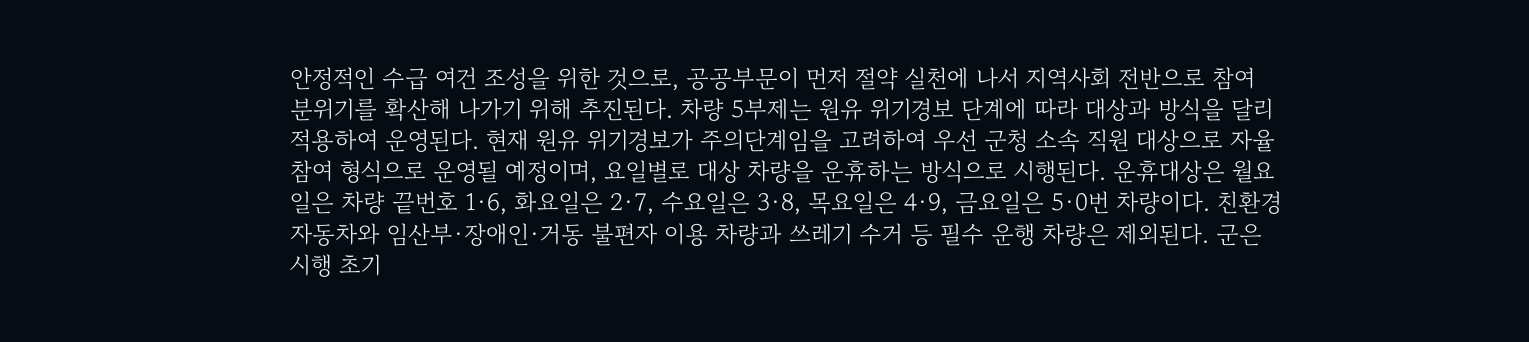안정적인 수급 여건 조성을 위한 것으로, 공공부문이 먼저 절약 실천에 나서 지역사회 전반으로 참여 분위기를 확산해 나가기 위해 추진된다. 차량 5부제는 원유 위기경보 단계에 따라 대상과 방식을 달리 적용하여 운영된다. 현재 원유 위기경보가 주의단계임을 고려하여 우선 군청 소속 직원 대상으로 자율참여 형식으로 운영될 예정이며, 요일별로 대상 차량을 운휴하는 방식으로 시행된다. 운휴대상은 월요일은 차량 끝번호 1·6, 화요일은 2·7, 수요일은 3·8, 목요일은 4·9, 금요일은 5·0번 차량이다. 친환경자동차와 임산부·장애인·거동 불편자 이용 차량과 쓰레기 수거 등 필수 운행 차량은 제외된다. 군은 시행 초기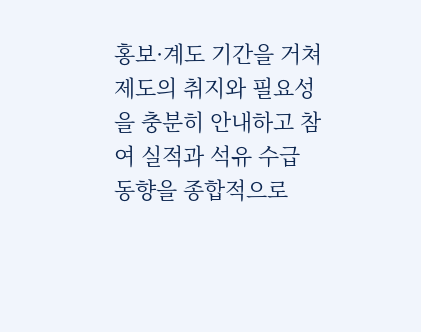홍보·계도 기간을 거쳐 제도의 취지와 필요성을 충분히 안내하고 참여 실적과 석유 수급 동향을 종합적으로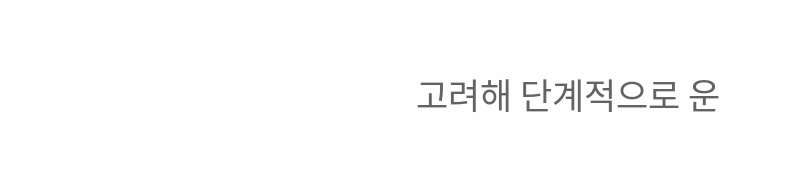고려해 단계적으로 운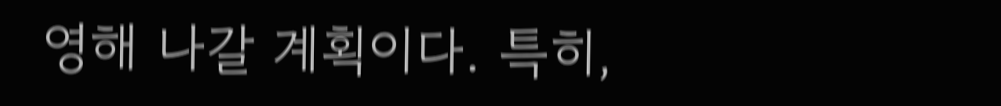영해 나갈 계획이다. 특히,